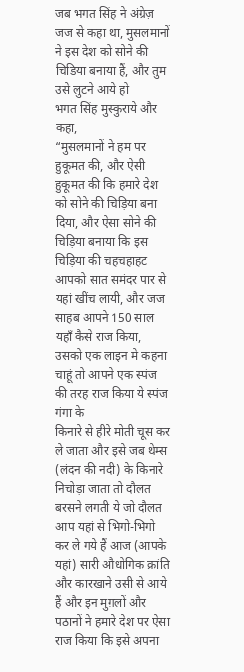जब भगत सिंह ने अंग्रेज़ जज से कहा था, मुसलमानों ने इस देश को सोने की चिडिया बनाया हैं, और तुम उसे लुटने आये हो
भगत सिंह मुस्कुराये और कहा,
“मुसलमानों ने हम पर हुकूमत की, और ऐसी हुकूमत की कि हमारे देश को सोने की चिड़िया बना दिया, और ऐसा सोने की चिड़िया बनाया कि इस चिड़िया की चहचहाहट आपको सात समंदर पार से यहां खींच लायी, और जज साहब आपने 150 साल यहाँ कैसे राज किया, उसको एक लाइन मे कहना चाहूं तो आपने एक स्पंज की तरह राज किया ये स्पंज गंगा के
किनारे से हीरे मोती चूस कर ले जाता और इसे जब थेम्स (लंदन की नदी) के किनारे निचोड़ा जाता तो दौलत बरसने लगती ये जो दौलत आप यहां से भिगो-भिगो कर ले गये हैं आज (आपके यहां) सारी औधोगिक क्रांति और कारखाने उसी से आये हैं और इन मुग़लों और पठानों ने हमारे देश पर ऐसा राज किया कि इसे अपना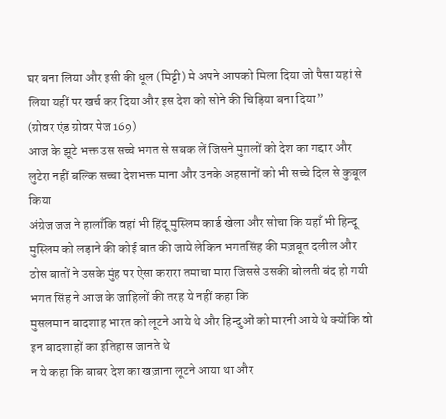घर बना लिया और इसी की धूल (मिट्टी) मे अपने आपको मिला दिया जो पैसा यहां से लिया यहीं पर खर्च कर दिया और इस देश को सोने की चिड़िया बना दिया”
(ग्रोवर एंड ग्रोवर पेज 169)
आज के झूटे भक्त उस सच्चे भगत से सबक लें जिसने मुग़लों को देश का गद्दार और लुटेरा नहीं बल्कि सच्चा देशभक्त माना और उनके अहसानों को भी सच्चे दिल से कुबूल किया
अंग्रेज जज ने हालाँकि वहां भी हिंदू मुस्लिम कार्ड खेला और सोचा कि यहाँ भी हिन्दू मुस्लिम को लड़ाने की कोई बात की जाये लेकिन भगतसिंह की मज़बूत दलील और ठोस बातों ने उसके मुंह पर ऐसा करारा तमाचा मारा जिससे उसकी बोलती बंद हो गयी
भगत सिंह ने आज के जाहिलों की तरह ये नहीं कहा कि
मुसलमान बादशाह भारत को लूटने आये थे और हिन्दुओं को मारनी आये थे क्योंकि वो इन बादशाहों का इतिहास जानते थे
न ये कहा कि बाबर देश का खज़ाना लूटने आया था और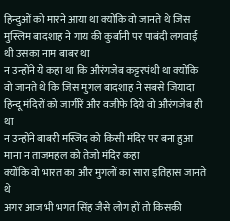हिन्दुओं को मारने आया था क्योंकि वो जानते थे जिस मुस्लिम बादशाह ने गाय की कुर्बानी पर पाबंदी लगवाई थी उसका नाम बाबर था
न उन्होंने ये कहा था कि औरंगजेब कट्टरपंथी था क्योंकि वो जानते थे कि जिस मुगल बादशाह ने सबसे जियादा हिन्दू मंदिरों को जागीरें और वजीफे दिये वो औरंगजेब ही था
न उन्होंने बाबरी मस्जिद को किसी मंदिर पर बना हुआ माना न ताजमहल को तेजो मंदिर कहा
क्योंकि वो भारत का और मुगलों का सारा इतिहास जानते थे
अगर आज भी भगत सिंह जैसे लोग हों तो किसकी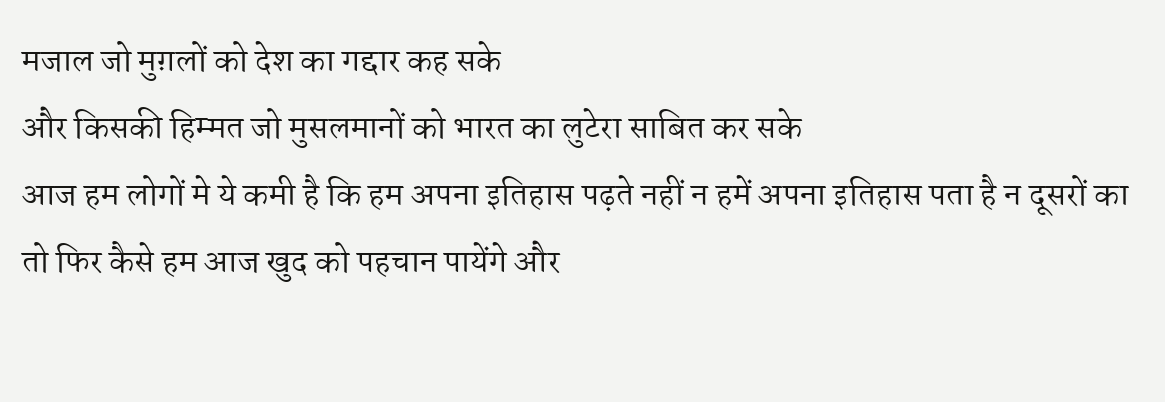मजाल जो मुग़लों को देश का गद्दार कह सके
और किसकी हिम्मत जो मुसलमानों को भारत का लुटेरा साबित कर सके
आज हम लोगों मे ये कमी है कि हम अपना इतिहास पढ़ते नहीं न हमें अपना इतिहास पता है न दूसरों का
तो फिर कैसे हम आज खुद को पहचान पायेंगे और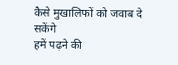कैसे मुखालिफों को जवाब दे सकेंगे
हमें पढ़ने की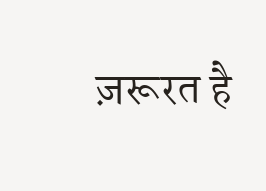ज़रूरत है